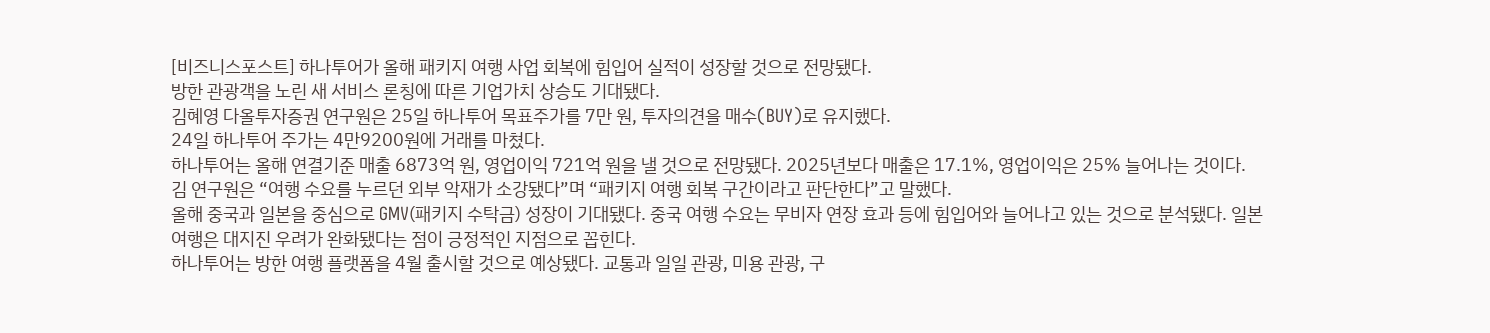[비즈니스포스트] 하나투어가 올해 패키지 여행 사업 회복에 힘입어 실적이 성장할 것으로 전망됐다.
방한 관광객을 노린 새 서비스 론칭에 따른 기업가치 상승도 기대됐다.
김혜영 다올투자증권 연구원은 25일 하나투어 목표주가를 7만 원, 투자의견을 매수(BUY)로 유지했다.
24일 하나투어 주가는 4만9200원에 거래를 마쳤다.
하나투어는 올해 연결기준 매출 6873억 원, 영업이익 721억 원을 낼 것으로 전망됐다. 2025년보다 매출은 17.1%, 영업이익은 25% 늘어나는 것이다.
김 연구원은 “여행 수요를 누르던 외부 악재가 소강됐다”며 “패키지 여행 회복 구간이라고 판단한다”고 말했다.
올해 중국과 일본을 중심으로 GMV(패키지 수탁금) 성장이 기대됐다. 중국 여행 수요는 무비자 연장 효과 등에 힘입어와 늘어나고 있는 것으로 분석됐다. 일본 여행은 대지진 우려가 완화됐다는 점이 긍정적인 지점으로 꼽힌다.
하나투어는 방한 여행 플랫폼을 4월 출시할 것으로 예상됐다. 교통과 일일 관광, 미용 관광, 구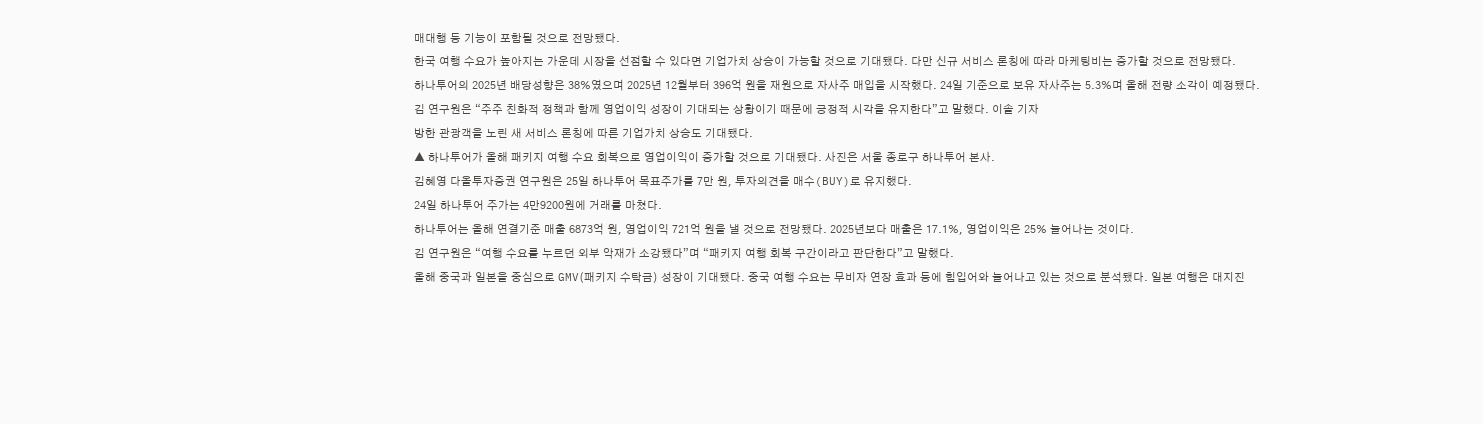매대행 등 기능이 포함될 것으로 전망됐다.
한국 여행 수요가 높아지는 가운데 시장을 선점할 수 있다면 기업가치 상승이 가능할 것으로 기대됐다. 다만 신규 서비스 론칭에 따라 마케팅비는 증가할 것으로 전망됐다.
하나투어의 2025년 배당성향은 38%였으며 2025년 12월부터 396억 원을 재원으로 자사주 매입을 시작했다. 24일 기준으로 보유 자사주는 5.3%며 올해 전량 소각이 예정됐다.
김 연구원은 “주주 친화적 정책과 함께 영업이익 성장이 기대되는 상황이기 때문에 긍정적 시각을 유지한다”고 말했다. 이솔 기자
방한 관광객을 노린 새 서비스 론칭에 따른 기업가치 상승도 기대됐다.
▲ 하나투어가 올해 패키지 여행 수요 회복으로 영업이익이 증가할 것으로 기대됐다. 사진은 서울 종로구 하나투어 본사.
김혜영 다올투자증권 연구원은 25일 하나투어 목표주가를 7만 원, 투자의견을 매수(BUY)로 유지했다.
24일 하나투어 주가는 4만9200원에 거래를 마쳤다.
하나투어는 올해 연결기준 매출 6873억 원, 영업이익 721억 원을 낼 것으로 전망됐다. 2025년보다 매출은 17.1%, 영업이익은 25% 늘어나는 것이다.
김 연구원은 “여행 수요를 누르던 외부 악재가 소강됐다”며 “패키지 여행 회복 구간이라고 판단한다”고 말했다.
올해 중국과 일본을 중심으로 GMV(패키지 수탁금) 성장이 기대됐다. 중국 여행 수요는 무비자 연장 효과 등에 힘입어와 늘어나고 있는 것으로 분석됐다. 일본 여행은 대지진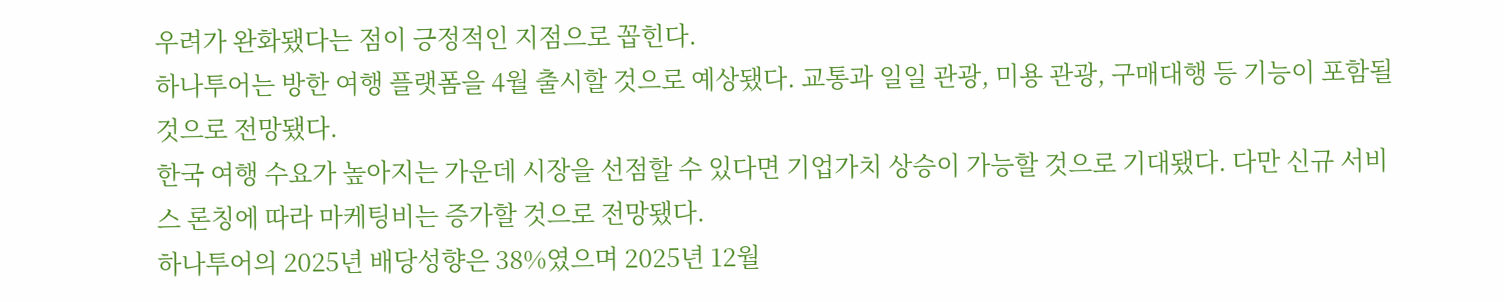우려가 완화됐다는 점이 긍정적인 지점으로 꼽힌다.
하나투어는 방한 여행 플랫폼을 4월 출시할 것으로 예상됐다. 교통과 일일 관광, 미용 관광, 구매대행 등 기능이 포함될 것으로 전망됐다.
한국 여행 수요가 높아지는 가운데 시장을 선점할 수 있다면 기업가치 상승이 가능할 것으로 기대됐다. 다만 신규 서비스 론칭에 따라 마케팅비는 증가할 것으로 전망됐다.
하나투어의 2025년 배당성향은 38%였으며 2025년 12월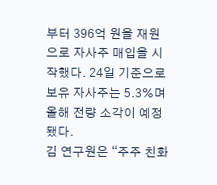부터 396억 원을 재원으로 자사주 매입을 시작했다. 24일 기준으로 보유 자사주는 5.3%며 올해 전량 소각이 예정됐다.
김 연구원은 “주주 친화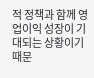적 정책과 함께 영업이익 성장이 기대되는 상황이기 때문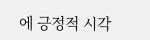에 긍정적 시각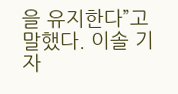을 유지한다”고 말했다. 이솔 기자